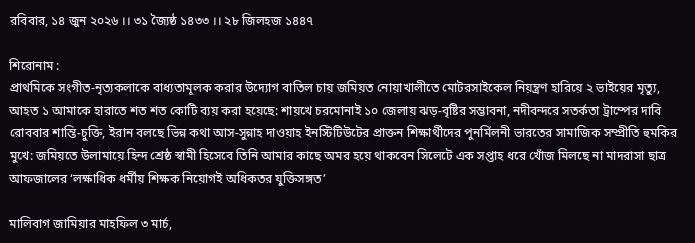রবিবার, ১৪ জুন ২০২৬ ।। ৩১ জ্যৈষ্ঠ ১৪৩৩ ।। ২৮ জিলহজ ১৪৪৭

শিরোনাম :
প্রাথমিকে সংগীত-নৃত্যকলাকে বাধ্যতামূলক করার উদ্যোগ বাতিল চায় জমিয়ত নোয়াখালীতে মোটরসাইকেল নিয়ন্ত্রণ হারিয়ে ২ ভাইয়ের মৃত্যু, আহত ১ আমাকে হারাতে শত শত কোটি ব্যয় করা হয়েছে: শায়খে চরমোনাই ১০ জেলায় ঝড়-বৃষ্টির সম্ভাবনা, নদীবন্দরে সতর্কতা ট্রাম্পের দাবি রোববার শান্তি-চুক্তি, ইরান বলছে ভিন্ন কথা আস-সুন্নাহ দাওয়াহ ইনস্টিটিউটের প্রাক্তন শিক্ষার্থীদের পুনর্মিলনী ভারতের সামাজিক সম্প্রীতি হুমকির মুখে: জমিয়তে উলামায়ে হিন্দ শ্রেষ্ঠ স্বামী হিসেবে তিনি আমার কাছে অমর হয়ে থাকবেন সিলেটে এক সপ্তাহ ধরে খোঁজ মিলছে না মাদরাসা ছাত্র আফজালের ‘লক্ষাধিক ধর্মীয় শিক্ষক নিয়োগই অধিকতর যুক্তিসঙ্গত’

মালিবাগ জামিয়ার মাহফিল ৩ মার্চ,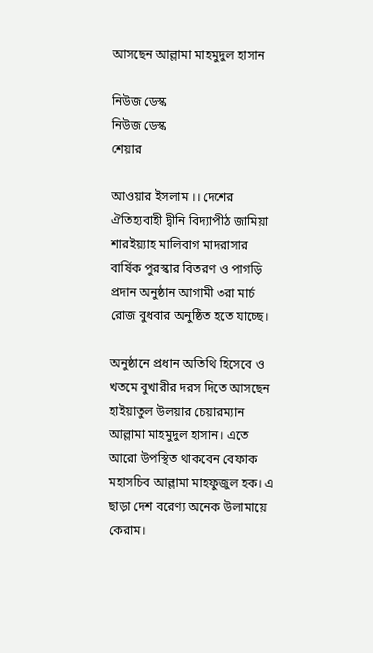আসছেন আল্লামা মাহমুদুল হাসান

নিউজ ডেস্ক
নিউজ ডেস্ক
শেয়ার

আওয়ার ইসলাম ।। দেশের ঐতিহ্যবাহী দ্বীনি বিদ্যাপীঠ জামিয়া শারইয়্যাহ মালিবাগ মাদরাসার বার্ষিক পুরস্কার বিতরণ ও পাগড়ি প্রদান অনুষ্ঠান আগামী ৩রা মার্চ রোজ বুধবার অনুষ্ঠিত হতে যাচ্ছে।

অনুষ্ঠানে প্রধান অতিথি হিসেবে ও খতমে বুখারীর দরস দিতে আসছেন হাইয়াতুল উলয়ার চেয়ারম্যান আল্লামা মাহমুদুল হাসান। এতে আরো উপস্থিত থাকবেন বেফাক মহাসচিব আল্লামা মাহফুজুল হক। এ ছাড়া দেশ বরেণ্য অনেক উলামায়ে কেরাম।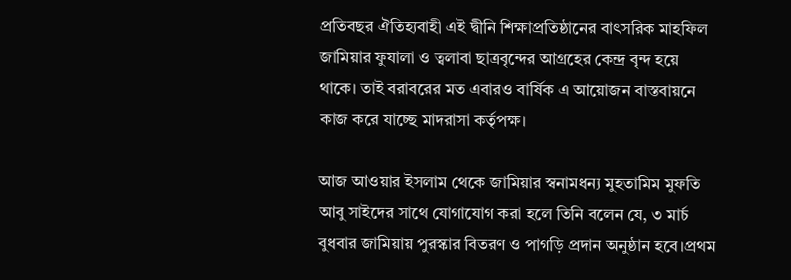প্রতিবছর ঐতিহ্যবাহী এই দ্বীনি শিক্ষাপ্রতিষ্ঠানের বাৎসরিক মাহফিল জামিয়ার ফুযালা ও ত্বলাবা ছাত্রবৃন্দের আগ্রহের কেন্দ্র বৃন্দ হয়ে থাকে। তাই বরাবরের মত এবারও বার্ষিক এ আয়োজন বাস্তবায়নে কাজ করে যাচ্ছে মাদরাসা কর্তৃপক্ষ।

আজ আওয়ার ইসলাম থেকে জামিয়ার স্বনামধন্য মুহতামিম মুফতি আবু সাইদের সাথে যোগাযোগ করা হলে তিনি বলেন যে, ৩ মার্চ বুধবার জামিয়ায় পুরস্কার বিতরণ ও পাগড়ি প্রদান অনুষ্ঠান হবে।প্রথম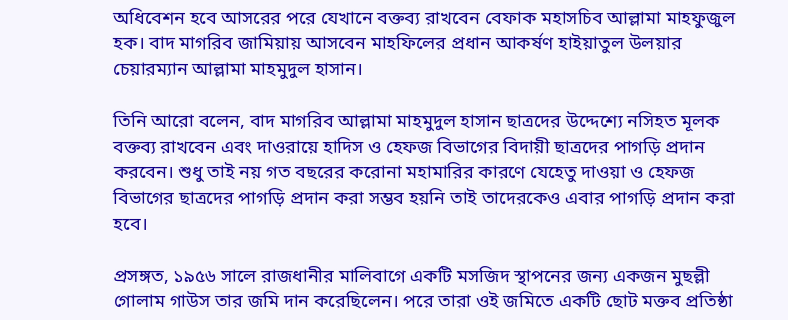অধিবেশন হবে আসরের পরে যেখানে বক্তব্য রাখবেন বেফাক মহাসচিব আল্লামা মাহফুজুল হক। বাদ মাগরিব জামিয়ায় আসবেন মাহফিলের প্রধান আকর্ষণ হাইয়াতুল উলয়ার চেয়ারম্যান আল্লামা মাহমুদুল হাসান।

তিনি আরো বলেন, বাদ মাগরিব আল্লামা মাহমুদুল হাসান ছাত্রদের উদ্দেশ্যে নসিহত মূলক বক্তব্য রাখবেন এবং দাওরায়ে হাদিস ও হেফজ বিভাগের বিদায়ী ছাত্রদের পাগড়ি প্রদান করবেন। শুধু তাই নয় গত বছরের করোনা মহামারির কারণে যেহেতু দাওয়া ও হেফজ বিভাগের ছাত্রদের পাগড়ি প্রদান করা সম্ভব হয়নি তাই তাদেরকেও এবার পাগড়ি প্রদান করা হবে।

প্রসঙ্গত, ১৯৫৬ সালে রাজধানীর মালিবাগে একটি মসজিদ স্থাপনের জন্য একজন মুছল্লী গোলাম গাউস তার জমি দান করেছিলেন। পরে তারা ওই জমিতে একটি ছোট মক্তব প্রতিষ্ঠা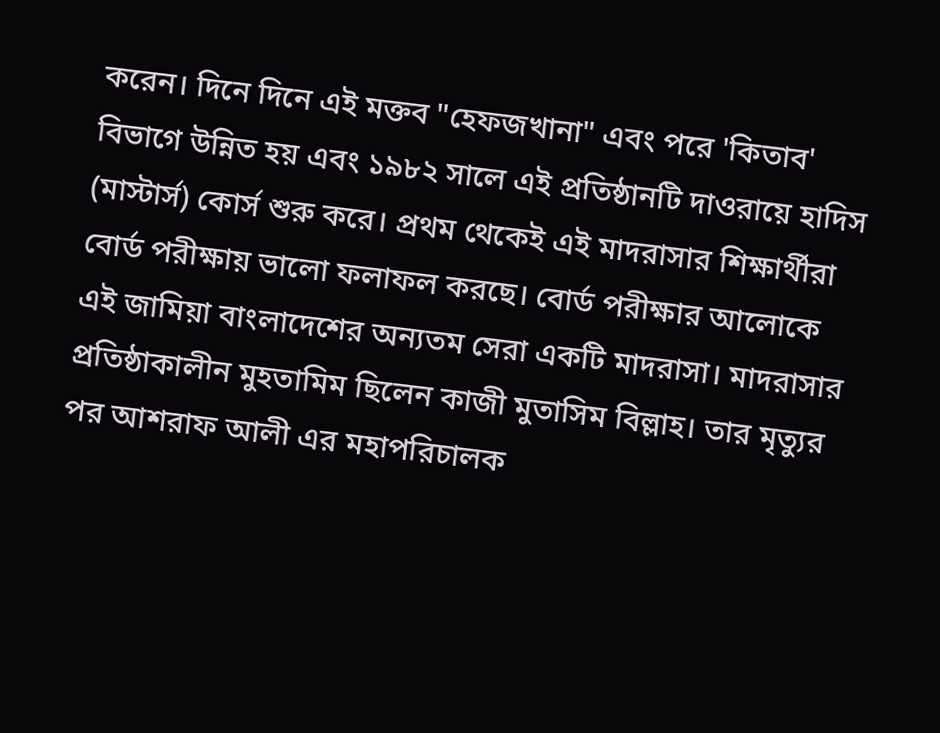করেন। দিনে দিনে এই মক্তব "হেফজখানা" এবং পরে 'কিতাব' বিভাগে উন্নিত হয় এবং ১৯৮২ সালে এই প্রতিষ্ঠানটি দাওরায়ে হাদিস (মাস্টার্স) কোর্স শুরু করে। প্রথম থেকেই এই মাদরাসার শিক্ষার্থীরা বোর্ড পরীক্ষায় ভালো ফলাফল করছে। বোর্ড পরীক্ষার আলোকে এই জামিয়া বাংলাদেশের অন্যতম সেরা একটি মাদরাসা। মাদরাসার প্রতিষ্ঠাকালীন মুহতামিম ছিলেন কাজী মুতাসিম বিল্লাহ। তার মৃত্যুর পর আশরাফ আলী এর মহাপরিচালক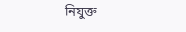নিযুক্ত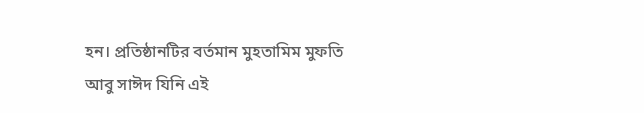হন। প্রতিষ্ঠানটির বর্তমান মুহতামিম মুফতি আবু সাঈদ যিনি এই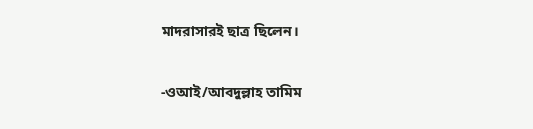মাদরাসারই ছাত্র ছিলেন।

-ওআই/আবদুল্লাহ তামিম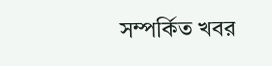সম্পর্কিত খবর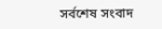সর্বশেষ সংবাদ